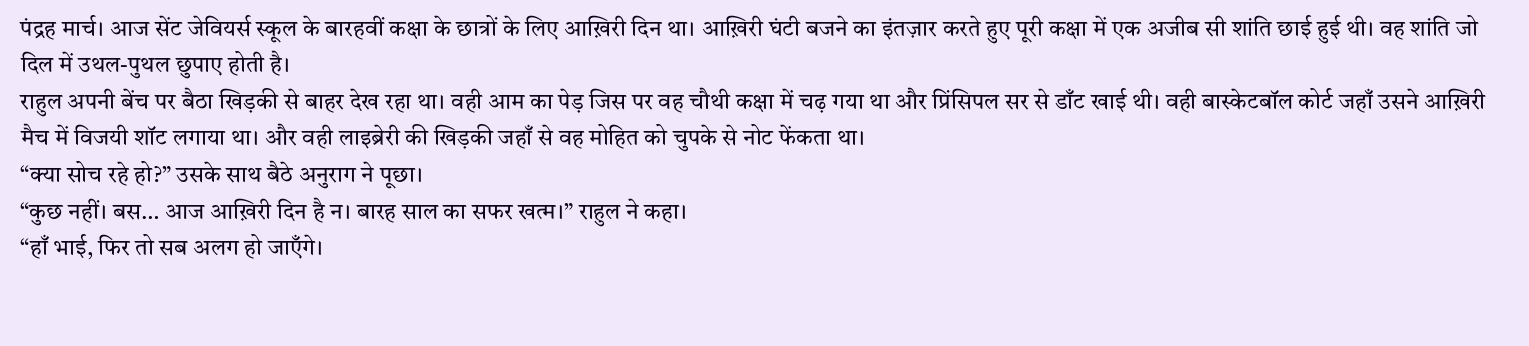पंद्रह मार्च। आज सेंट जेवियर्स स्कूल के बारहवीं कक्षा के छात्रों के लिए आख़िरी दिन था। आख़िरी घंटी बजने का इंतज़ार करते हुए पूरी कक्षा में एक अजीब सी शांति छाई हुई थी। वह शांति जो दिल में उथल-पुथल छुपाए होती है।
राहुल अपनी बेंच पर बैठा खिड़की से बाहर देख रहा था। वही आम का पेड़ जिस पर वह चौथी कक्षा में चढ़ गया था और प्रिंसिपल सर से डाँट खाई थी। वही बास्केटबॉल कोर्ट जहाँ उसने आख़िरी मैच में विजयी शॉट लगाया था। और वही लाइब्रेरी की खिड़की जहाँ से वह मोहित को चुपके से नोट फेंकता था।
“क्या सोच रहे हो?” उसके साथ बैठे अनुराग ने पूछा।
“कुछ नहीं। बस… आज आख़िरी दिन है न। बारह साल का सफर खत्म।” राहुल ने कहा।
“हाँ भाई, फिर तो सब अलग हो जाएँगे।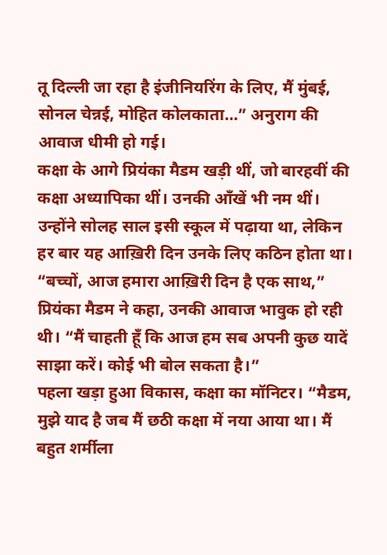तू दिल्ली जा रहा है इंजीनियरिंग के लिए, मैं मुंबई, सोनल चेन्नई, मोहित कोलकाता…” अनुराग की आवाज धीमी हो गई।
कक्षा के आगे प्रियंका मैडम खड़ी थीं, जो बारहवीं की कक्षा अध्यापिका थीं। उनकी आँखें भी नम थीं। उन्होंने सोलह साल इसी स्कूल में पढ़ाया था, लेकिन हर बार यह आख़िरी दिन उनके लिए कठिन होता था।
“बच्चों, आज हमारा आख़िरी दिन है एक साथ,” प्रियंका मैडम ने कहा, उनकी आवाज भावुक हो रही थी। “मैं चाहती हूँ कि आज हम सब अपनी कुछ यादें साझा करें। कोई भी बोल सकता है।”
पहला खड़ा हुआ विकास, कक्षा का मॉनिटर। “मैडम, मुझे याद है जब मैं छठी कक्षा में नया आया था। मैं बहुत शर्मीला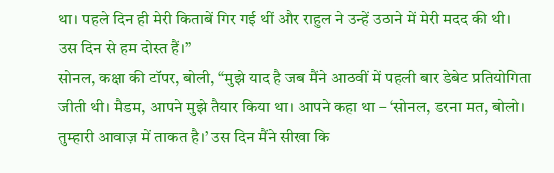था। पहले दिन ही मेरी किताबें गिर गई थीं और राहुल ने उन्हें उठाने में मेरी मदद की थी। उस दिन से हम दोस्त हैं।”
सोनल, कक्षा की टॉपर, बोली, “मुझे याद है जब मैंने आठवीं में पहली बार डेबेट प्रतियोगिता जीती थी। मैडम, आपने मुझे तैयार किया था। आपने कहा था – ‘सोनल, डरना मत, बोलो। तुम्हारी आवाज़ में ताकत है।’ उस दिन मैंने सीखा कि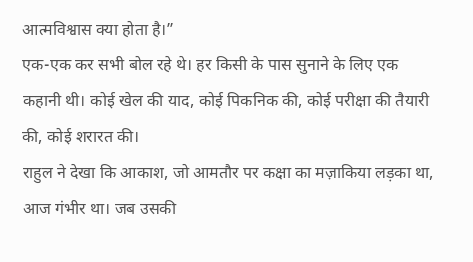आत्मविश्वास क्या होता है।”
एक-एक कर सभी बोल रहे थे। हर किसी के पास सुनाने के लिए एक कहानी थी। कोई खेल की याद, कोई पिकनिक की, कोई परीक्षा की तैयारी की, कोई शरारत की।
राहुल ने देखा कि आकाश, जो आमतौर पर कक्षा का मज़ाकिया लड़का था, आज गंभीर था। जब उसकी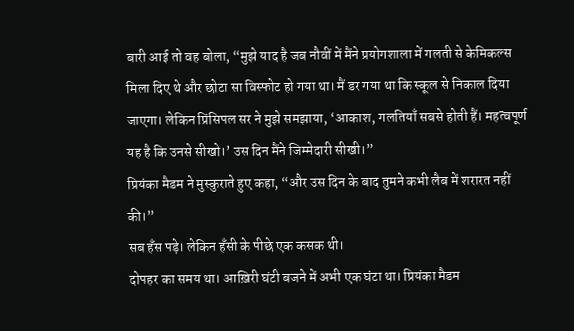बारी आई तो वह बोला, “मुझे याद है जब नौवीं में मैंने प्रयोगशाला में गलती से केमिकल्स मिला दिए थे और छोटा सा विस्फोट हो गया था। मैं डर गया था कि स्कूल से निकाल दिया जाएगा। लेकिन प्रिंसिपल सर ने मुझे समझाया, ‘आकाश, गलतियाँ सबसे होती हैं। महत्वपूर्ण यह है कि उनसे सीखो।’ उस दिन मैंने जिम्मेदारी सीखी।”
प्रियंका मैडम ने मुस्कुराते हुए कहा, “और उस दिन के बाद तुमने कभी लैब में शरारत नहीं की।”
सब हँस पड़े। लेकिन हँसी के पीछे एक कसक थी।
दोपहर का समय था। आख़िरी घंटी बजने में अभी एक घंटा था। प्रियंका मैडम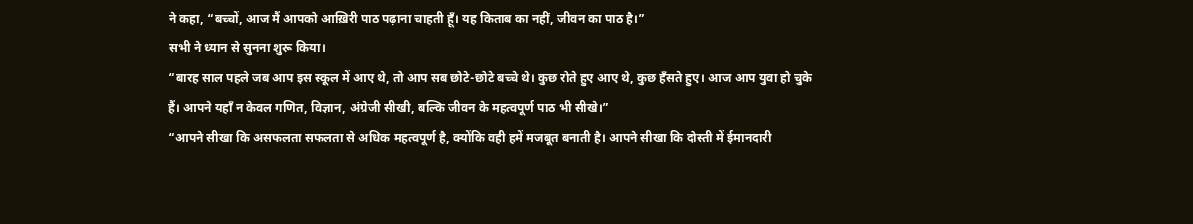ने कहा, “बच्चों, आज मैं आपको आख़िरी पाठ पढ़ाना चाहती हूँ। यह किताब का नहीं, जीवन का पाठ है।”
सभी ने ध्यान से सुनना शुरू किया।
“बारह साल पहले जब आप इस स्कूल में आए थे, तो आप सब छोटे-छोटे बच्चे थे। कुछ रोते हुए आए थे, कुछ हँसते हुए। आज आप युवा हो चुके हैं। आपने यहाँ न केवल गणित, विज्ञान, अंग्रेजी सीखी, बल्कि जीवन के महत्वपूर्ण पाठ भी सीखे।”
“आपने सीखा कि असफलता सफलता से अधिक महत्वपूर्ण है, क्योंकि वही हमें मजबूत बनाती है। आपने सीखा कि दोस्ती में ईमानदारी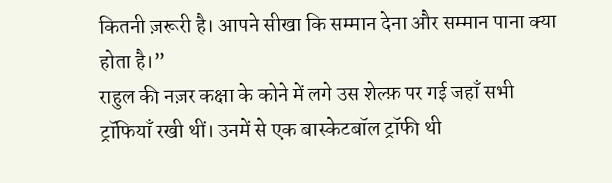कितनी ज़रूरी है। आपने सीखा कि सम्मान देना और सम्मान पाना क्या होता है।”
राहुल की नज़र कक्षा के कोने में लगे उस शेल्फ़ पर गई जहाँ सभी ट्रॉफियाँ रखी थीं। उनमें से एक बास्केटबॉल ट्रॉफी थी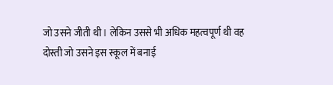जो उसने जीती थी। लेकिन उससे भी अधिक महत्वपूर्ण थी वह दोस्ती जो उसने इस स्कूल में बनाई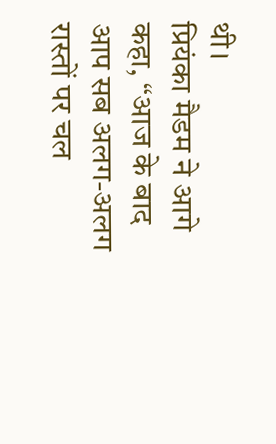थी।
प्रियंका मैडम ने आगे कहा, “आज के बाद आप सब अलग-अलग रास्तों पर चल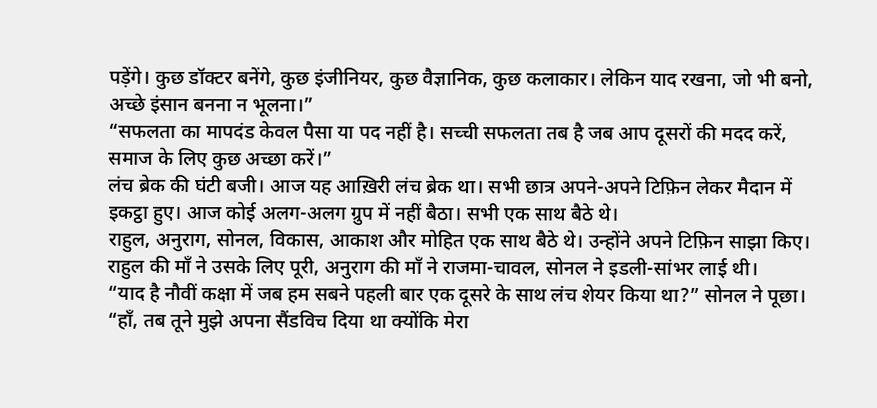पड़ेंगे। कुछ डॉक्टर बनेंगे, कुछ इंजीनियर, कुछ वैज्ञानिक, कुछ कलाकार। लेकिन याद रखना, जो भी बनो, अच्छे इंसान बनना न भूलना।”
“सफलता का मापदंड केवल पैसा या पद नहीं है। सच्ची सफलता तब है जब आप दूसरों की मदद करें, समाज के लिए कुछ अच्छा करें।”
लंच ब्रेक की घंटी बजी। आज यह आख़िरी लंच ब्रेक था। सभी छात्र अपने-अपने टिफ़िन लेकर मैदान में इकट्ठा हुए। आज कोई अलग-अलग ग्रुप में नहीं बैठा। सभी एक साथ बैठे थे।
राहुल, अनुराग, सोनल, विकास, आकाश और मोहित एक साथ बैठे थे। उन्होंने अपने टिफ़िन साझा किए। राहुल की माँ ने उसके लिए पूरी, अनुराग की माँ ने राजमा-चावल, सोनल ने इडली-सांभर लाई थी।
“याद है नौवीं कक्षा में जब हम सबने पहली बार एक दूसरे के साथ लंच शेयर किया था?” सोनल ने पूछा।
“हाँ, तब तूने मुझे अपना सैंडविच दिया था क्योंकि मेरा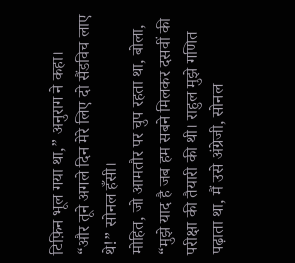टिफ़िन भूल गया था,” अनुराग ने कहा।
“और तूने अगले दिन मेरे लिए दो सैंडविच लाए थे!” सोनल हँसी।
मोहित, जो आमतौर पर चुप रहता था, बोला, “मुझे याद है जब हम सबने मिलकर दसवीं की परीक्षा की तैयारी की थी। राहुल मुझे गणित पढ़ाता था, मैं उसे अंग्रेजी, सोनल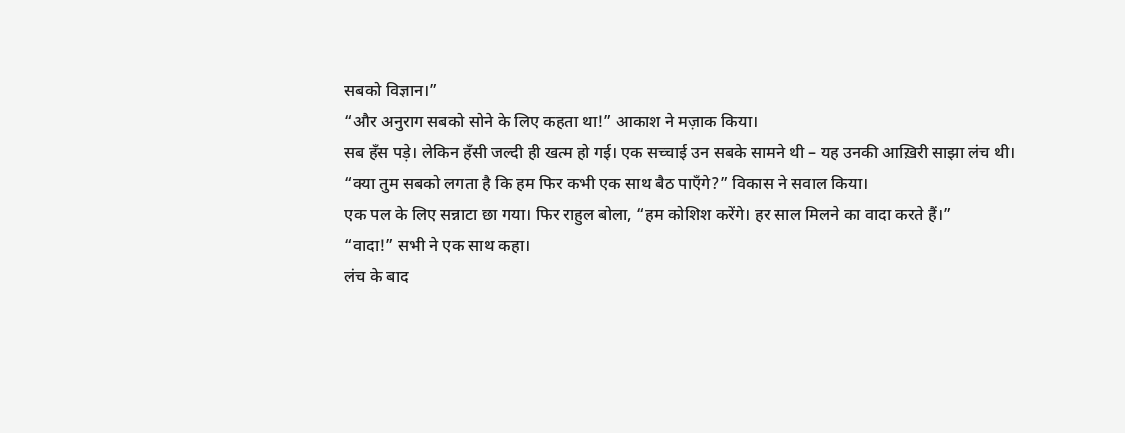सबको विज्ञान।”
“और अनुराग सबको सोने के लिए कहता था!” आकाश ने मज़ाक किया।
सब हँस पड़े। लेकिन हँसी जल्दी ही खत्म हो गई। एक सच्चाई उन सबके सामने थी – यह उनकी आख़िरी साझा लंच थी।
“क्या तुम सबको लगता है कि हम फिर कभी एक साथ बैठ पाएँगे?” विकास ने सवाल किया।
एक पल के लिए सन्नाटा छा गया। फिर राहुल बोला, “हम कोशिश करेंगे। हर साल मिलने का वादा करते हैं।”
“वादा!” सभी ने एक साथ कहा।
लंच के बाद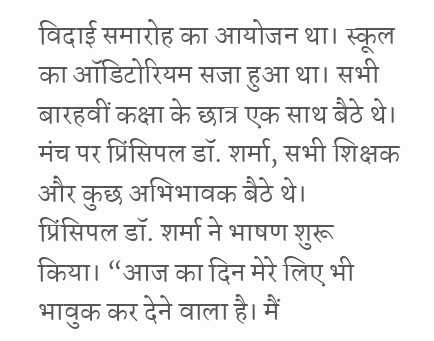विदाई समारोह का आयोजन था। स्कूल का ऑडिटोरियम सजा हुआ था। सभी बारहवीं कक्षा के छात्र एक साथ बैठे थे। मंच पर प्रिंसिपल डॉ. शर्मा, सभी शिक्षक और कुछ अभिभावक बैठे थे।
प्रिंसिपल डॉ. शर्मा ने भाषण शुरू किया। “आज का दिन मेरे लिए भी भावुक कर देने वाला है। मैं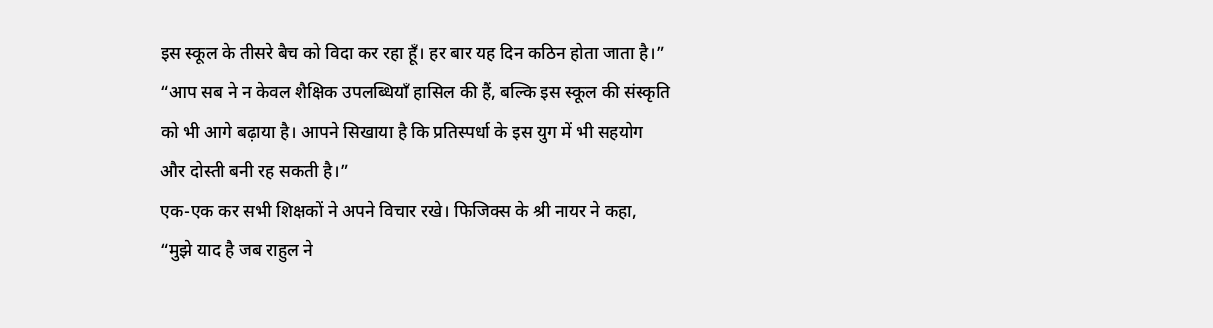इस स्कूल के तीसरे बैच को विदा कर रहा हूँ। हर बार यह दिन कठिन होता जाता है।”
“आप सब ने न केवल शैक्षिक उपलब्धियाँ हासिल की हैं, बल्कि इस स्कूल की संस्कृति को भी आगे बढ़ाया है। आपने सिखाया है कि प्रतिस्पर्धा के इस युग में भी सहयोग और दोस्ती बनी रह सकती है।”
एक-एक कर सभी शिक्षकों ने अपने विचार रखे। फिजिक्स के श्री नायर ने कहा, “मुझे याद है जब राहुल ने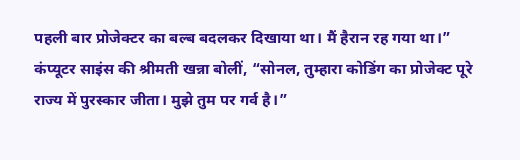पहली बार प्रोजेक्टर का बल्ब बदलकर दिखाया था। मैं हैरान रह गया था।”
कंप्यूटर साइंस की श्रीमती खन्ना बोलीं, “सोनल, तुम्हारा कोडिंग का प्रोजेक्ट पूरे राज्य में पुरस्कार जीता। मुझे तुम पर गर्व है।”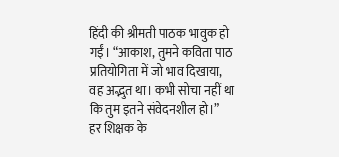हिंदी की श्रीमती पाठक भावुक हो गईं। “आकाश, तुमने कविता पाठ प्रतियोगिता में जो भाव दिखाया, वह अद्भुत था। कभी सोचा नहीं था कि तुम इतने संवेदनशील हो।”
हर शिक्षक के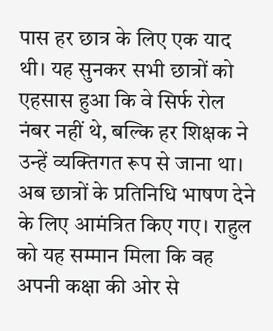पास हर छात्र के लिए एक याद थी। यह सुनकर सभी छात्रों को एहसास हुआ कि वे सिर्फ रोल नंबर नहीं थे, बल्कि हर शिक्षक ने उन्हें व्यक्तिगत रूप से जाना था।
अब छात्रों के प्रतिनिधि भाषण देने के लिए आमंत्रित किए गए। राहुल को यह सम्मान मिला कि वह अपनी कक्षा की ओर से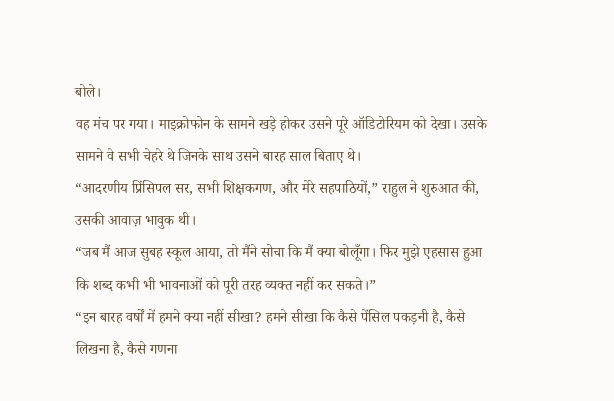बोले।
वह मंच पर गया। माइक्रोफोन के सामने खड़े होकर उसने पूरे ऑडिटोरियम को देखा। उसके सामने वे सभी चेहरे थे जिनके साथ उसने बारह साल बिताए थे।
“आदरणीय प्रिंसिपल सर, सभी शिक्षकगण, और मेरे सहपाठियों,” राहुल ने शुरुआत की, उसकी आवाज़ भावुक थी।
“जब मैं आज सुबह स्कूल आया, तो मैंने सोचा कि मैं क्या बोलूँगा। फिर मुझे एहसास हुआ कि शब्द कभी भी भावनाओं को पूरी तरह व्यक्त नहीं कर सकते।”
“इन बारह वर्षों में हमने क्या नहीं सीखा? हमने सीखा कि कैसे पेंसिल पकड़नी है, कैसे लिखना है, कैसे गणना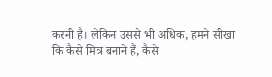करनी है। लेकिन उससे भी अधिक, हमने सीखा कि कैसे मित्र बनाने हैं, कैसे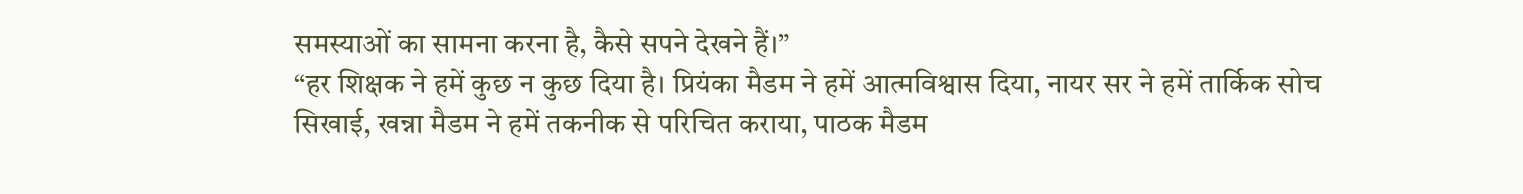समस्याओं का सामना करना है, कैसे सपने देखने हैं।”
“हर शिक्षक ने हमें कुछ न कुछ दिया है। प्रियंका मैडम ने हमें आत्मविश्वास दिया, नायर सर ने हमें तार्किक सोच सिखाई, खन्ना मैडम ने हमें तकनीक से परिचित कराया, पाठक मैडम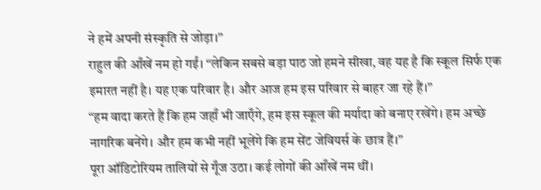ने हमें अपनी संस्कृति से जोड़ा।”
राहुल की आँखें नम हो गईं। “लेकिन सबसे बड़ा पाठ जो हमने सीखा, वह यह है कि स्कूल सिर्फ एक इमारत नहीं है। यह एक परिवार है। और आज हम इस परिवार से बाहर जा रहे हैं।”
“हम वादा करते हैं कि हम जहाँ भी जाएँगे, हम इस स्कूल की मर्यादा को बनाए रखेंगे। हम अच्छे नागरिक बनेंगे। और हम कभी नहीं भूलेंगे कि हम सेंट जेवियर्स के छात्र हैं।”
पूरा ऑडिटोरियम तालियों से गूँज उठा। कई लोगों की आँखें नम थीं।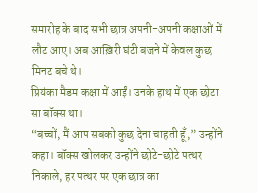समारोह के बाद सभी छात्र अपनी-अपनी कक्षाओं में लौट आए। अब आख़िरी घंटी बजने में केवल कुछ मिनट बचे थे।
प्रियंका मैडम कक्षा में आईं। उनके हाथ में एक छोटा सा बॉक्स था।
“बच्चों, मैं आप सबको कुछ देना चाहती हूँ,” उन्होंने कहा। बॉक्स खोलकर उन्होंने छोटे-छोटे पत्थर निकाले, हर पत्थर पर एक छात्र का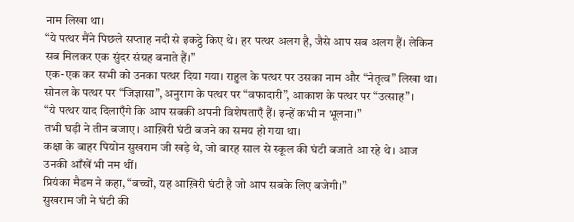नाम लिखा था।
“ये पत्थर मैंने पिछले सप्ताह नदी से इकट्ठे किए थे। हर पत्थर अलग है, जैसे आप सब अलग हैं। लेकिन सब मिलकर एक सुंदर संग्रह बनाते हैं।”
एक-एक कर सभी को उनका पत्थर दिया गया। राहुल के पत्थर पर उसका नाम और “नेतृत्व” लिखा था। सोनल के पत्थर पर “जिज्ञासा”, अनुराग के पत्थर पर “वफादारी”, आकाश के पत्थर पर “उत्साह”।
“ये पत्थर याद दिलाएँगे कि आप सबकी अपनी विशेषताएँ हैं। इन्हें कभी न भूलना।”
तभी घड़ी ने तीन बजाए। आख़िरी घंटी बजने का समय हो गया था।
कक्षा के बाहर पियोन सुखराम जी खड़े थे, जो बारह साल से स्कूल की घंटी बजाते आ रहे थे। आज उनकी आँखें भी नम थीं।
प्रियंका मैडम ने कहा, “बच्चों, यह आख़िरी घंटी है जो आप सबके लिए बजेगी।”
सुखराम जी ने घंटी की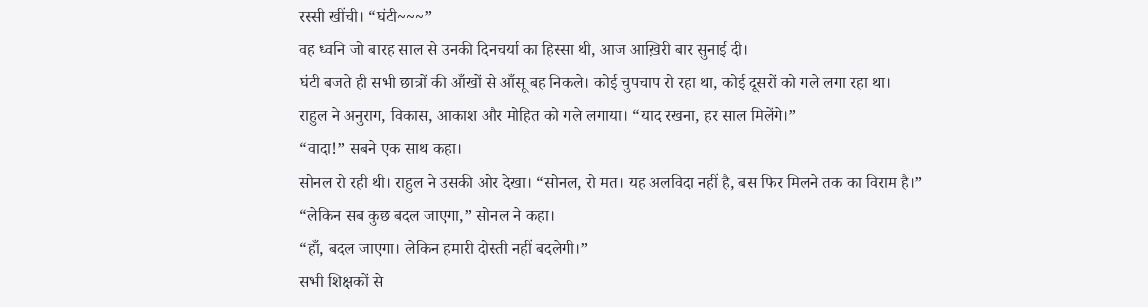रस्सी खींची। “घंटी~~~”
वह ध्वनि जो बारह साल से उनकी दिनचर्या का हिस्सा थी, आज आख़िरी बार सुनाई दी।
घंटी बजते ही सभी छात्रों की आँखों से आँसू बह निकले। कोई चुपचाप रो रहा था, कोई दूसरों को गले लगा रहा था।
राहुल ने अनुराग, विकास, आकाश और मोहित को गले लगाया। “याद रखना, हर साल मिलेंगे।”
“वादा!” सबने एक साथ कहा।
सोनल रो रही थी। राहुल ने उसकी ओर देखा। “सोनल, रो मत। यह अलविदा नहीं है, बस फिर मिलने तक का विराम है।”
“लेकिन सब कुछ बदल जाएगा,” सोनल ने कहा।
“हाँ, बदल जाएगा। लेकिन हमारी दोस्ती नहीं बदलेगी।”
सभी शिक्षकों से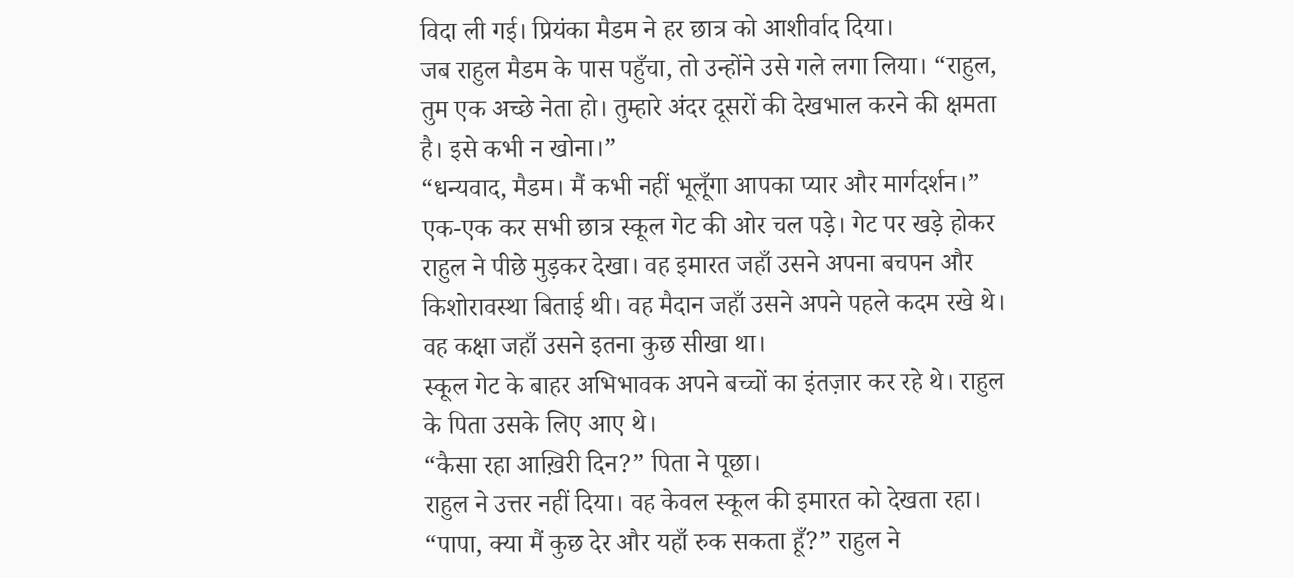विदा ली गई। प्रियंका मैडम ने हर छात्र को आशीर्वाद दिया।
जब राहुल मैडम के पास पहुँचा, तो उन्होंने उसे गले लगा लिया। “राहुल, तुम एक अच्छे नेता हो। तुम्हारे अंदर दूसरों की देखभाल करने की क्षमता है। इसे कभी न खोना।”
“धन्यवाद, मैडम। मैं कभी नहीं भूलूँगा आपका प्यार और मार्गदर्शन।”
एक-एक कर सभी छात्र स्कूल गेट की ओर चल पड़े। गेट पर खड़े होकर राहुल ने पीछे मुड़कर देखा। वह इमारत जहाँ उसने अपना बचपन और किशोरावस्था बिताई थी। वह मैदान जहाँ उसने अपने पहले कदम रखे थे। वह कक्षा जहाँ उसने इतना कुछ सीखा था।
स्कूल गेट के बाहर अभिभावक अपने बच्चों का इंतज़ार कर रहे थे। राहुल के पिता उसके लिए आए थे।
“कैसा रहा आख़िरी दिन?” पिता ने पूछा।
राहुल ने उत्तर नहीं दिया। वह केवल स्कूल की इमारत को देखता रहा।
“पापा, क्या मैं कुछ देर और यहाँ रुक सकता हूँ?” राहुल ने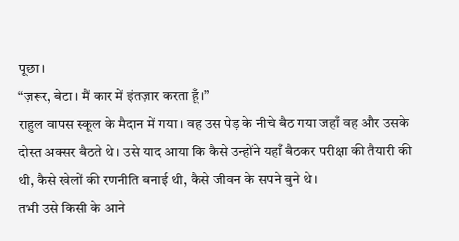पूछा।
“ज़रूर, बेटा। मैं कार में इंतज़ार करता हूँ।”
राहुल वापस स्कूल के मैदान में गया। वह उस पेड़ के नीचे बैठ गया जहाँ वह और उसके दोस्त अक्सर बैठते थे। उसे याद आया कि कैसे उन्होंने यहाँ बैठकर परीक्षा की तैयारी की थी, कैसे खेलों की रणनीति बनाई थी, कैसे जीवन के सपने बुने थे।
तभी उसे किसी के आने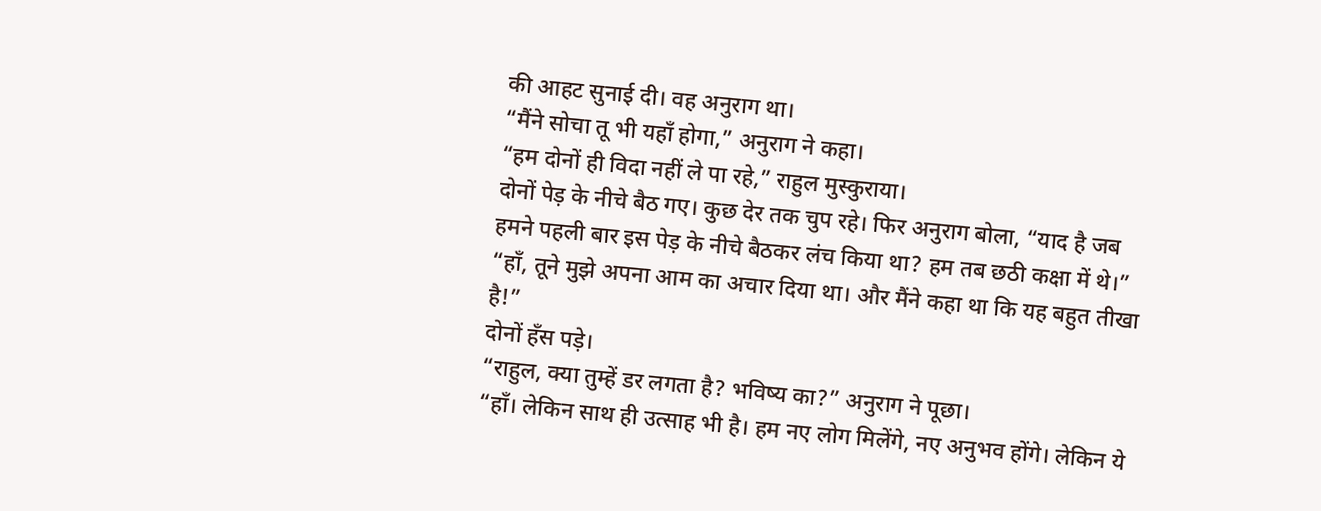की आहट सुनाई दी। वह अनुराग था।
“मैंने सोचा तू भी यहाँ होगा,” अनुराग ने कहा।
“हम दोनों ही विदा नहीं ले पा रहे,” राहुल मुस्कुराया।
दोनों पेड़ के नीचे बैठ गए। कुछ देर तक चुप रहे। फिर अनुराग बोला, “याद है जब हमने पहली बार इस पेड़ के नीचे बैठकर लंच किया था? हम तब छठी कक्षा में थे।”
“हाँ, तूने मुझे अपना आम का अचार दिया था। और मैंने कहा था कि यह बहुत तीखा है!”
दोनों हँस पड़े।
“राहुल, क्या तुम्हें डर लगता है? भविष्य का?” अनुराग ने पूछा।
“हाँ। लेकिन साथ ही उत्साह भी है। हम नए लोग मिलेंगे, नए अनुभव होंगे। लेकिन ये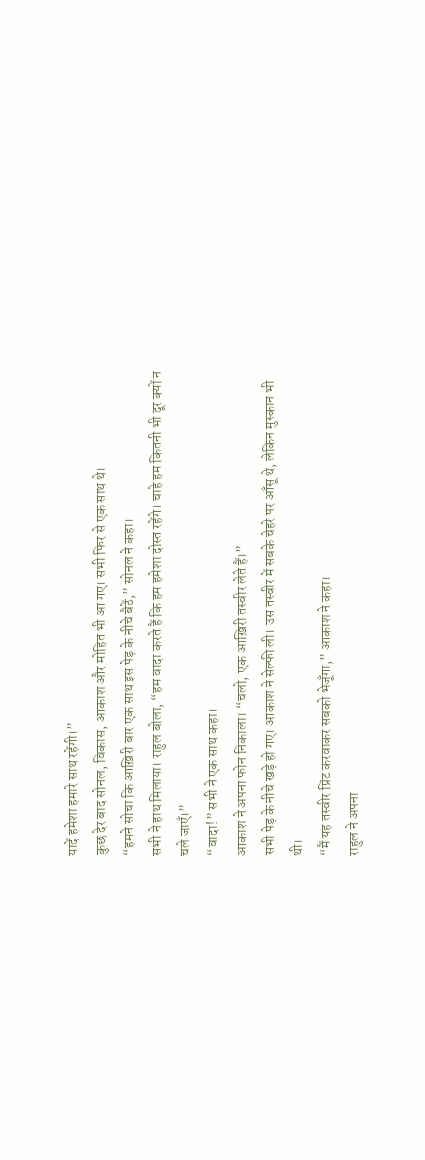यादें हमेशा हमारे साथ रहेंगी।”
कुछ देर बाद सोनल, विकास, आकाश और मोहित भी आ गए। सभी फिर से एक साथ थे।
“हमने सोचा कि आख़िरी बार एक साथ इस पेड़ के नीचे बैठें,” सोनल ने कहा।
सभी ने हाथ मिलाया। राहुल बोला, “हम वादा करते हैं कि हम हमेशा दोस्त रहेंगे। चाहे हम कितनी भी दूर क्यों न चले जाएँ।”
“वादा!” सभी ने एक साथ कहा।
आकाश ने अपना फोन निकाला। “चलो, एक आख़िरी तस्वीर लेते हैं।”
सभी पेड़ के नीचे खड़े हो गए। आकाश ने सेल्फी ली। उस तस्वीर में सबके चेहरे पर आँसू थे, लेकिन मुस्कान भी थी।
“मैं यह तस्वीर प्रिंट करवाकर सबको भेजूँगा,” आकाश ने कहा।
राहुल ने अपना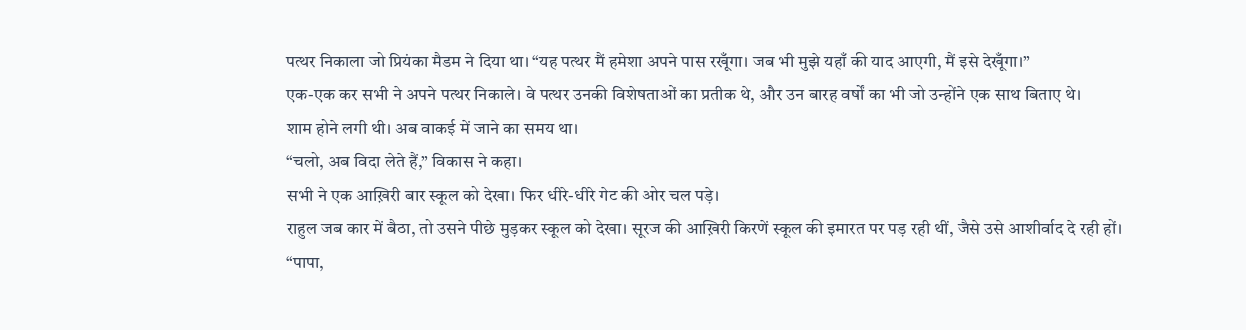पत्थर निकाला जो प्रियंका मैडम ने दिया था। “यह पत्थर मैं हमेशा अपने पास रखूँगा। जब भी मुझे यहाँ की याद आएगी, मैं इसे देखूँगा।”
एक-एक कर सभी ने अपने पत्थर निकाले। वे पत्थर उनकी विशेषताओं का प्रतीक थे, और उन बारह वर्षों का भी जो उन्होंने एक साथ बिताए थे।
शाम होने लगी थी। अब वाकई में जाने का समय था।
“चलो, अब विदा लेते हैं,” विकास ने कहा।
सभी ने एक आख़िरी बार स्कूल को देखा। फिर धीरे-धीरे गेट की ओर चल पड़े।
राहुल जब कार में बैठा, तो उसने पीछे मुड़कर स्कूल को देखा। सूरज की आख़िरी किरणें स्कूल की इमारत पर पड़ रही थीं, जैसे उसे आशीर्वाद दे रही हों।
“पापा,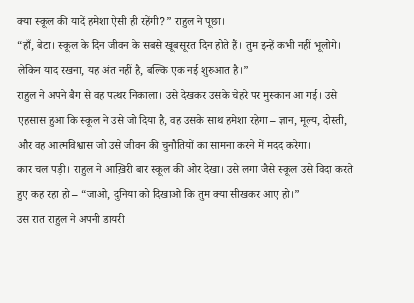क्या स्कूल की यादें हमेशा ऐसी ही रहेंगी?” राहुल ने पूछा।
“हाँ, बेटा। स्कूल के दिन जीवन के सबसे खूबसूरत दिन होते हैं। तुम इन्हें कभी नहीं भूलोगे। लेकिन याद रखना, यह अंत नहीं है, बल्कि एक नई शुरुआत है।”
राहुल ने अपने बैग से वह पत्थर निकाला। उसे देखकर उसके चेहरे पर मुस्कान आ गई। उसे एहसास हुआ कि स्कूल ने उसे जो दिया है, वह उसके साथ हमेशा रहेगा – ज्ञान, मूल्य, दोस्ती, और वह आत्मविश्वास जो उसे जीवन की चुनौतियों का सामना करने में मदद करेगा।
कार चल पड़ी। राहुल ने आख़िरी बार स्कूल की ओर देखा। उसे लगा जैसे स्कूल उसे विदा करते हुए कह रहा हो – “जाओ, दुनिया को दिखाओ कि तुम क्या सीखकर आए हो।”
उस रात राहुल ने अपनी डायरी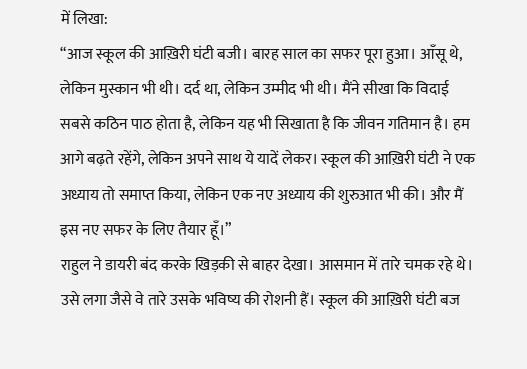में लिखा:
“आज स्कूल की आख़िरी घंटी बजी। बारह साल का सफर पूरा हुआ। आँसू थे, लेकिन मुस्कान भी थी। दर्द था, लेकिन उम्मीद भी थी। मैंने सीखा कि विदाई सबसे कठिन पाठ होता है, लेकिन यह भी सिखाता है कि जीवन गतिमान है। हम आगे बढ़ते रहेंगे, लेकिन अपने साथ ये यादें लेकर। स्कूल की आख़िरी घंटी ने एक अध्याय तो समाप्त किया, लेकिन एक नए अध्याय की शुरुआत भी की। और मैं इस नए सफर के लिए तैयार हूँ।”
राहुल ने डायरी बंद करके खिड़की से बाहर देखा। आसमान में तारे चमक रहे थे। उसे लगा जैसे वे तारे उसके भविष्य की रोशनी हैं। स्कूल की आख़िरी घंटी बज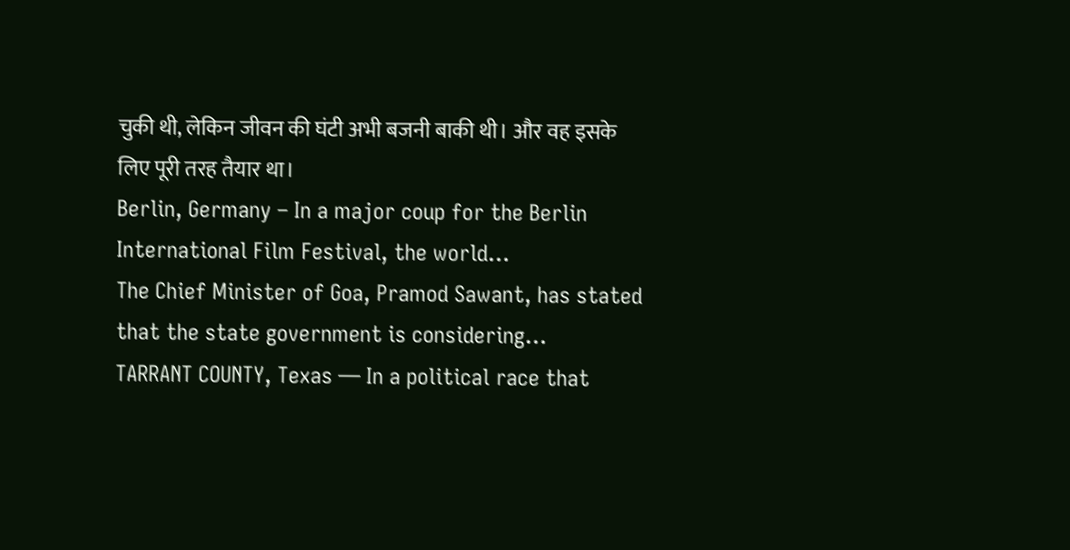चुकी थी, लेकिन जीवन की घंटी अभी बजनी बाकी थी। और वह इसके लिए पूरी तरह तैयार था।
Berlin, Germany – In a major coup for the Berlin International Film Festival, the world…
The Chief Minister of Goa, Pramod Sawant, has stated that the state government is considering…
TARRANT COUNTY, Texas — In a political race that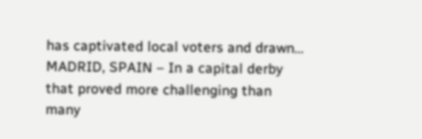has captivated local voters and drawn…
MADRID, SPAIN – In a capital derby that proved more challenging than many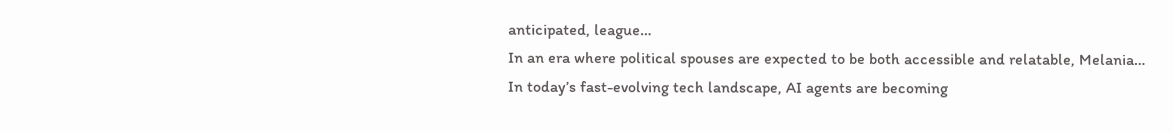anticipated, league…
In an era where political spouses are expected to be both accessible and relatable, Melania…
In today’s fast-evolving tech landscape, AI agents are becoming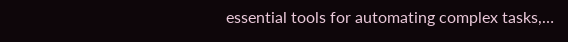essential tools for automating complex tasks,…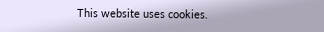This website uses cookies.